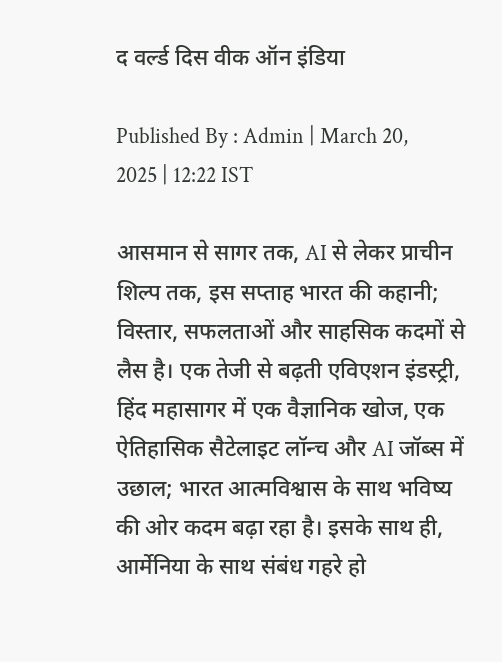द वर्ल्ड दिस वीक ऑन इंडिया

Published By : Admin | March 20, 2025 | 12:22 IST

आसमान से सागर तक, AI से लेकर प्राचीन शिल्प तक, इस सप्ताह भारत की कहानी; विस्तार, सफलताओं और साहसिक कदमों से लैस है। एक तेजी से बढ़ती एविएशन इंडस्ट्री, हिंद महासागर में एक वैज्ञानिक खोज, एक ऐतिहासिक सैटेलाइट लॉन्च और AI जॉब्स में उछाल; भारत आत्मविश्वास के साथ भविष्य की ओर कदम बढ़ा रहा है। इसके साथ ही, आर्मेनिया के साथ संबंध गहरे हो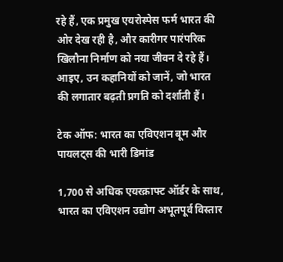रहे हैं, एक प्रमुख एयरोस्पेस फर्म भारत की ओर देख रही है, और कारीगर पारंपरिक खिलौना निर्माण को नया जीवन दे रहे हैं। आइए, उन कहानियों को जानें, जो भारत की लगातार बढ़ती प्रगति को दर्शाती हैं।

टेक ऑफ: भारत का एविएशन बूम और पायलट्स की भारी डिमांड

1,700 से अधिक एयरक्राफ्ट ऑर्डर के साथ, भारत का एविएशन उद्योग अभूतपूर्व विस्तार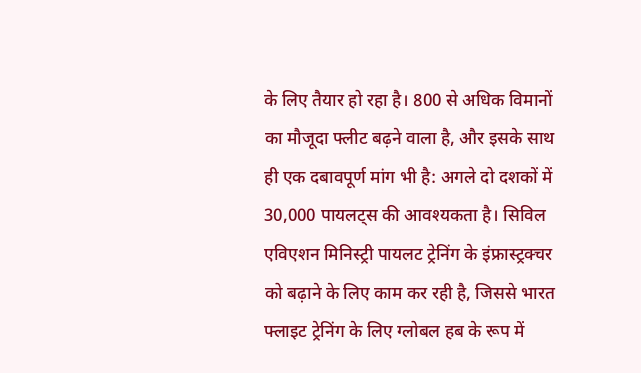के लिए तैयार हो रहा है। 800 से अधिक विमानों का मौजूदा फ्लीट बढ़ने वाला है, और इसके साथ ही एक दबावपूर्ण मांग भी है: अगले दो दशकों में  30,000 पायलट्स की आवश्यकता है। सिविल एविएशन मिनिस्ट्री पायलट ट्रेनिंग के इंफ्रास्ट्रक्चर को बढ़ाने के लिए काम कर रही है, जिससे भारत फ्लाइट ट्रेनिंग के लिए ग्लोबल हब के रूप में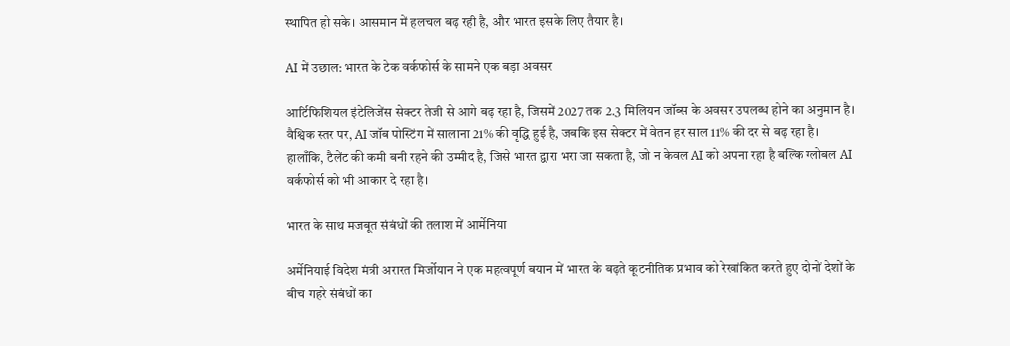स्थापित हो सके। आसमान में हलचल बढ़ रही है, और भारत इसके लिए तैयार है।

AI में उछाल: भारत के टेक वर्कफोर्स के सामने एक बड़ा अवसर

आर्टिफिशियल इंटेलिजेंस सेक्टर तेजी से आगे बढ़ रहा है, जिसमें 2027 तक 2.3 मिलियन जॉब्स के अवसर उपलब्ध होने का अनुमान है। वैश्विक स्तर पर, AI जॉब पोस्टिंग में सालाना 21% की वृद्धि हुई है, जबकि इस सेक्टर में वेतन हर साल 11% की दर से बढ़ रहा है। हालाँकि, टैलेंट की कमी बनी रहने की उम्मीद है, जिसे भारत द्वारा भरा जा सकता है, जो न केवल AI को अपना रहा है बल्कि ग्लोबल AI वर्कफोर्स को भी आकार दे रहा है।

भारत के साथ मजबूत संबंधों की तलाश में आर्मेनिया

अर्मेनियाई विदेश मंत्री अरारत मिर्जोयान ने एक महत्वपूर्ण बयान में भारत के बढ़ते कूटनीतिक प्रभाव को रेखांकित करते हुए दोनों देशों के बीच गहरे संबंधों का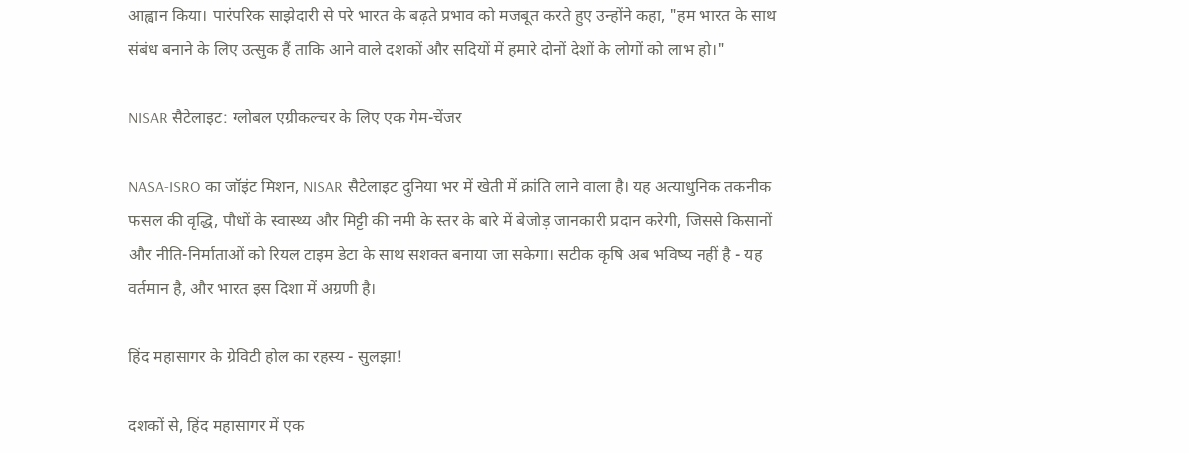आह्वान किया। पारंपरिक साझेदारी से परे भारत के बढ़ते प्रभाव को मजबूत करते हुए उन्होंने कहा, "हम भारत के साथ संबंध बनाने के लिए उत्सुक हैं ताकि आने वाले दशकों और सदियों में हमारे दोनों देशों के लोगों को लाभ हो।"

NISAR सैटेलाइट: ग्लोबल एग्रीकल्चर के लिए एक गेम-चेंजर

NASA-ISRO का जॉइंट मिशन, NISAR सैटेलाइट दुनिया भर में खेती में क्रांति लाने वाला है। यह अत्याधुनिक तकनीक फसल की वृद्धि, पौधों के स्वास्थ्य और मिट्टी की नमी के स्तर के बारे में बेजोड़ जानकारी प्रदान करेगी, जिससे किसानों और नीति-निर्माताओं को रियल टाइम डेटा के साथ सशक्त बनाया जा सकेगा। सटीक कृषि अब भविष्य नहीं है - यह वर्तमान है, और भारत इस दिशा में अग्रणी है।

हिंद महासागर के ग्रेविटी होल का रहस्य - सुलझा!

दशकों से, हिंद महासागर में एक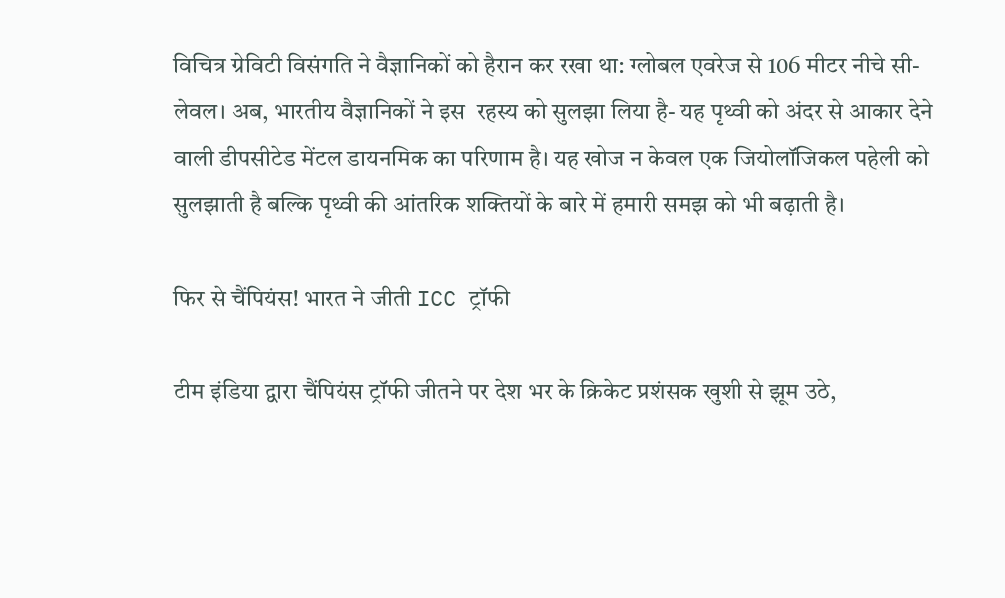विचित्र ग्रेविटी विसंगति ने वैज्ञानिकों को हैरान कर रखा था: ग्लोबल एवरेज से 106 मीटर नीचे सी-लेवल। अब, भारतीय वैज्ञानिकों ने इस  रहस्य को सुलझा लिया है- यह पृथ्वी को अंदर से आकार देने वाली डीपसीटेड मेंटल डायनमिक का परिणाम है। यह खोज न केवल एक जियोलॉजिकल पहेली को सुलझाती है बल्कि पृथ्वी की आंतरिक शक्तियों के बारे में हमारी समझ को भी बढ़ाती है।

फिर से चैंपियंस! भारत ने जीती ICC ट्रॉफी

टीम इंडिया द्वारा चैंपियंस ट्रॉफी जीतने पर देश भर के क्रिकेट प्रशंसक खुशी से झूम उठे,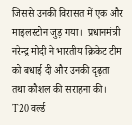जिससे उनकी विरासत में एक और माइलस्टोन जुड़ गया।  प्रधानमंत्री नरेन्द्र मोदी ने भारतीय क्रिकेट टीम को बधाई दी और उनकी दृढ़ता तथा कौशल की सराहना की। T20 वर्ल्ड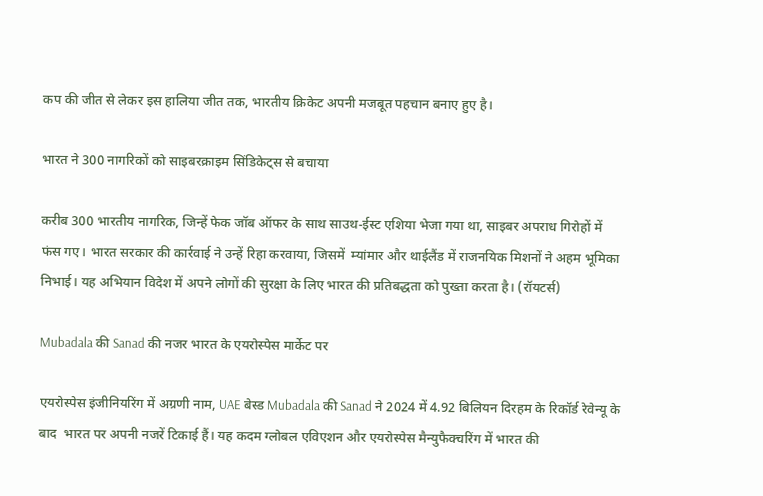कप की जीत से लेकर इस हालिया जीत तक, भारतीय क्रिकेट अपनी मजबूत पहचान बनाए हुए है।

भारत ने 300 नागरिकों को साइबरक्राइम सिंडिकेट्स से बचाया

करीब 300 भारतीय नागरिक, जिन्हें फेक जॉब ऑफर के साथ साउथ-ईस्ट एशिया भेजा गया था, साइबर अपराध गिरोहों में फंस गए। भारत सरकार की कार्रवाई ने उन्हें रिहा करवाया, जिसमें  म्यांमार और थाईलैंड में राजनयिक मिशनों ने अहम भूमिका निभाई। यह अभियान विदेश में अपने लोगों की सुरक्षा के लिए भारत की प्रतिबद्धता को पुख्ता करता है। (रॉयटर्स)

Mubadala की Sanad की नजर भारत के एयरोस्पेस मार्केट पर

एयरोस्पेस इंजीनियरिंग में अग्रणी नाम, UAE बेस्ड Mubadala की Sanad ने 2024 में 4.92 बिलियन दिरहम के रिकॉर्ड रेवेन्यू के बाद  भारत पर अपनी नजरें टिकाई हैं। यह कदम ग्लोबल एविएशन और एयरोस्पेस मैन्युफैक्चरिंग में भारत की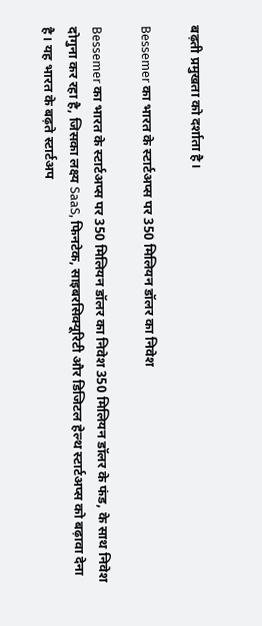बढ़ती प्रमुखता को दर्शाता है।

Bessemer का भारत के स्टार्टअप्स पर 350 मिलियन डॉलर का निवेश

Bessemer का भारत के स्टार्टअप्स पर 350 मिलियन डॉलर का निवेश 350 मिलियन डॉलर के फंड, के साथ निवेश दोगुना कर रहा है, जिसका लक्ष्य SaaS, फिनटेक, साइबरसिक्यूरिटी और डिजिटल हेल्थ स्टार्टअप्स को बढ़ावा देना है। यह भारत के बढ़ते स्टार्टअप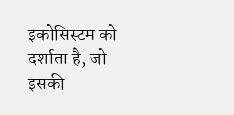इकोसिस्टम को दर्शाता है, जो इसकी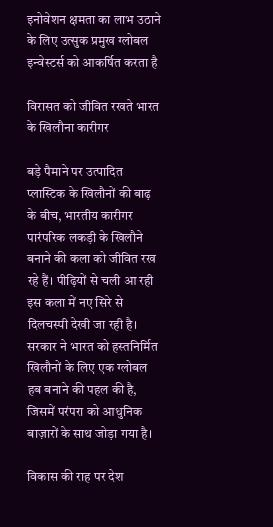इनोवेशन क्षमता का लाभ उठाने के लिए उत्सुक प्रमुख ग्लोबल इन्वेस्टर्स को आकर्षित करता है

विरासत को जीवित रखते भारत के खिलौना कारीगर

बड़े पैमाने पर उत्पादित प्लास्टिक के खिलौनों की बाढ़ के बीच, भारतीय कारीगर पारंपरिक लकड़ी के खिलौने बनाने की कला को जीवित रख रहे हैं। पीढ़ियों से चली आ रही इस कला में नए सिरे से दिलचस्पी देखी जा रही है। सरकार ने भारत को हस्तनिर्मित खिलौनों के लिए एक ग्लोबल हब बनाने की पहल की है, जिसमें परंपरा को आधुनिक बाज़ारों के साथ जोड़ा गया है।

विकास की राह पर देश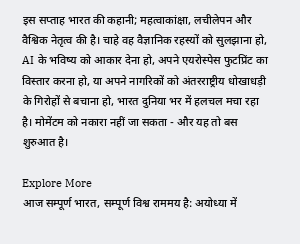इस सप्ताह भारत की कहानी; महत्वाकांक्षा, लचीलेपन और वैश्विक नेतृत्व की है। चाहे वह वैज्ञानिक रहस्यों को सुलझाना हो, AI के भविष्य को आकार देना हो, अपने एयरोस्पेस फुटप्रिंट का विस्तार करना हो, या अपने नागरिकों को अंतरराष्ट्रीय धोखाधड़ी के गिरोहों से बचाना हो, भारत दुनिया भर में हलचल मचा रहा है। मोमेंटम को नकारा नहीं जा सकता - और यह तो बस शुरुआत है।

Explore More
आज सम्पूर्ण भारत, सम्पूर्ण विश्व राममय है: अयोध्या में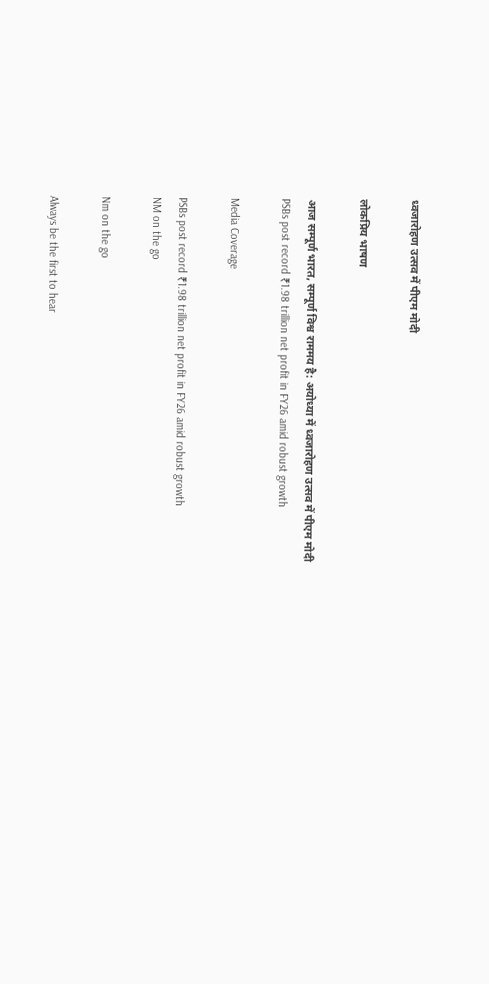ध्वजारोहण उत्सव में पीएम मोदी

लोकप्रिय भाषण

आज सम्पूर्ण भारत, सम्पूर्ण विश्व राममय है: अयोध्या में ध्वजारोहण उत्सव में पीएम मोदी
PSBs post record ₹1.98 trillion net profit in FY26 amid robust growth

Media Coverage

PSBs post record ₹1.98 trillion net profit in FY26 amid robust growth
NM on the go

Nm on the go

Always be the first to hear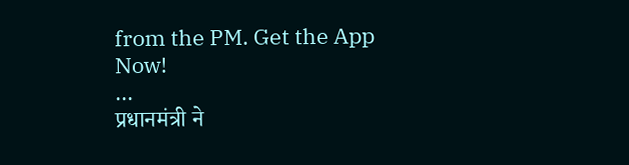from the PM. Get the App Now!
...
प्रधानमंत्री ने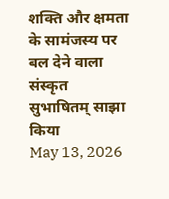शक्ति और क्षमता के सामंजस्य पर बल देने वाला संस्कृत सुभाषितम् साझा किया
May 13, 2026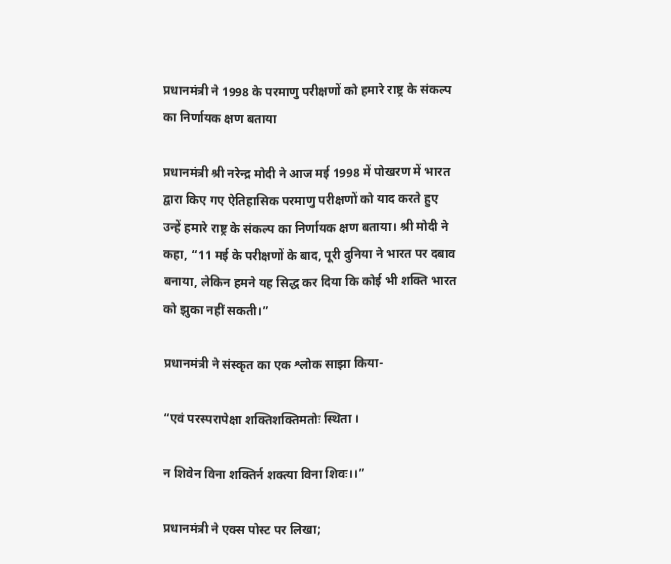प्रधानमंत्री ने 1998 के परमाणु परीक्षणों को हमारे राष्ट्र के संकल्प का निर्णायक क्षण बताया

प्रधानमंत्री श्री नरेन्‍द्र मोदी ने आज मई 1998 में पोखरण में भारत द्वारा किए गए ऐतिहासिक परमाणु परीक्षणों को याद करते हुए उन्हें हमारे राष्ट्र के संकल्प का निर्णायक क्षण बताया। श्री मोदी ने कहा, “11 मई के परीक्षणों के बाद, पूरी दुनिया ने भारत पर दबाव बनाया, लेकिन हमने यह सिद्ध कर दिया कि कोई भी शक्ति भारत को झुका नहीं सकती।”

प्रधानमंत्री ने संस्कृत का एक श्लोक साझा किया-

“एवं परस्परापेक्षा शक्तिशक्तिमतोः स्थिता ।

न शिवेन विना शक्तिर्न शक्त्या विना शिवः।।”

प्रधानमंत्री ने एक्‍स पोस्‍ट पर लिखा;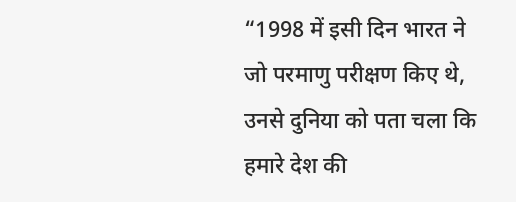“1998 में इसी दिन भारत ने जो परमाणु परीक्षण किए थे, उनसे दुनिया को पता चला कि हमारे देश की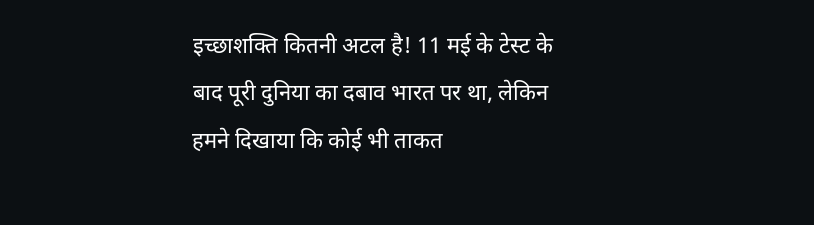इच्छाशक्ति कितनी अटल है! 11 मई के टेस्ट के बाद पूरी दुनिया का दबाव भारत पर था, लेकिन हमने दिखाया कि कोई भी ताकत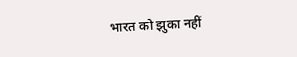भारत को झुका नहीं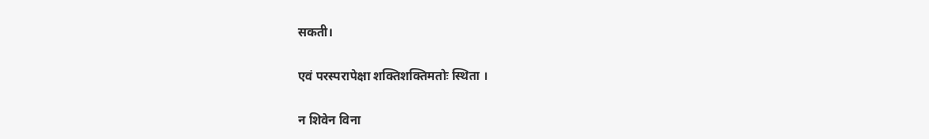सकती।

एवं परस्परापेक्षा शक्तिशक्तिमतोः स्थिता ।

न शिवेन विना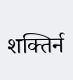शक्तिर्न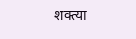शक्त्या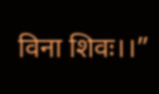विना शिवः।।”